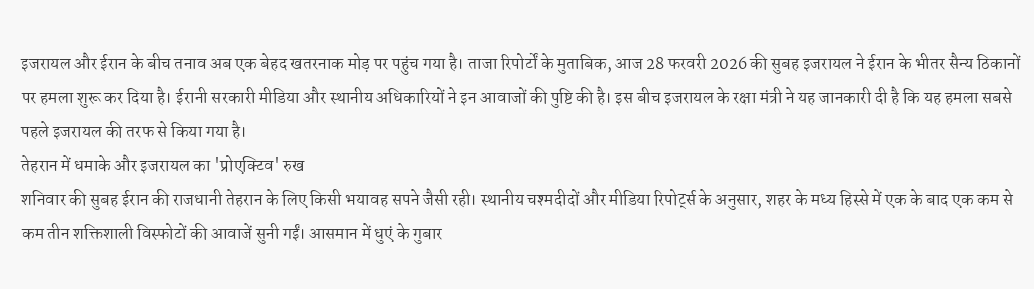इजरायल और ईरान के बीच तनाव अब एक बेहद खतरनाक मोड़ पर पहुंच गया है। ताजा रिपोर्टों के मुताबिक, आज 28 फरवरी 2026 की सुबह इजरायल ने ईरान के भीतर सैन्य ठिकानों पर हमला शुरू कर दिया है। ईरानी सरकारी मीडिया और स्थानीय अधिकारियों ने इन आवाजों की पुष्टि की है। इस बीच इजरायल के रक्षा मंत्री ने यह जानकारी दी है कि यह हमला सबसे पहले इजरायल की तरफ से किया गया है।
तेहरान में धमाके और इजरायल का 'प्रोएक्टिव' रुख
शनिवार की सुबह ईरान की राजधानी तेहरान के लिए किसी भयावह सपने जैसी रही। स्थानीय चश्मदीदों और मीडिया रिपोर्ट्स के अनुसार, शहर के मध्य हिस्से में एक के बाद एक कम से कम तीन शक्तिशाली विस्फोटों की आवाजें सुनी गईं। आसमान में धुएं के गुबार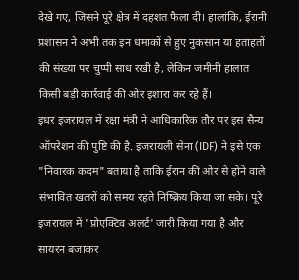देखे गए, जिसने पूरे क्षेत्र में दहशत फैला दी। हालांकि, ईरानी प्रशासन ने अभी तक इन धमाकों से हुए नुकसान या हताहतों की संख्या पर चुप्पी साध रखी है, लेकिन जमीनी हालात किसी बड़ी कार्रवाई की ओर इशारा कर रहे हैं।
इधर इजरायल में रक्षा मंत्री ने आधिकारिक तौर पर इस सैन्य ऑपरेशन की पुष्टि की है. इजरायली सेना (IDF) ने इसे एक "निवारक कदम" बताया है ताकि ईरान की ओर से होने वाले संभावित खतरों को समय रहते निष्क्रिय किया जा सके। पूरे इजरायल में 'प्रोएक्टिव अलर्ट' जारी किया गया है और सायरन बजाकर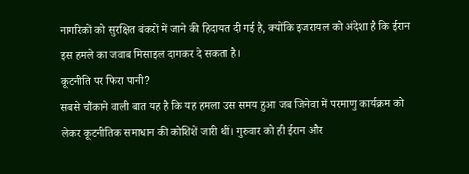नागरिकों को सुरक्षित बंकरों में जाने की हिदायत दी गई है, क्योंकि इजरायल को अंदेशा है कि ईरान इस हमले का जवाब मिसाइल दागकर दे सकता है।
कूटनीति पर फिरा पानी?
सबसे चौंकाने वाली बात यह है कि यह हमला उस समय हुआ जब जिनेवा में परमाणु कार्यक्रम को लेकर कूटनीतिक समाधान की कोशिशें जारी थीं। गुरुवार को ही ईरान और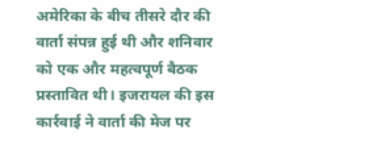अमेरिका के बीच तीसरे दौर की वार्ता संपन्न हुई थी और शनिवार को एक और महत्वपूर्ण बैठक प्रस्तावित थी। इजरायल की इस कार्रवाई ने वार्ता की मेज पर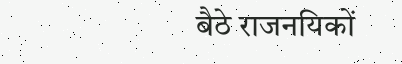बैठे राजनयिकों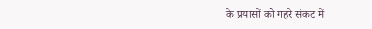के प्रयासों को गहरे संकट में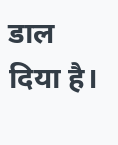डाल दिया है।